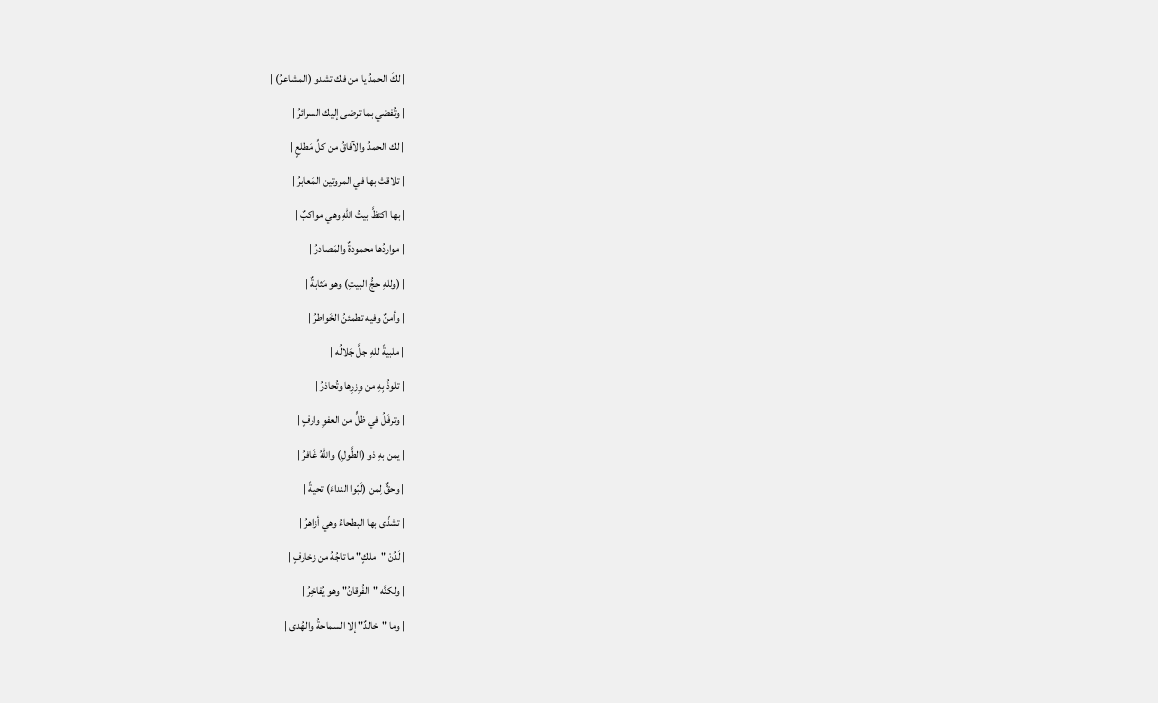| لكَ الحمدُ يا من فك تشدو (المشاعرُ) |
| وتُفضي بما ترضى إليك السرائرُ |
| لك الحمدُ والآفاقُ من كلِّ مَطلعٍ |
| تلاقتْ بها في المروتين المَعابرُ |
| بها اكتظَّ بيتُ اللهِ وهي مواكبٌ |
| مواردُها محمودةٌ والمَصادرُ |
| (وللهِ حجُّ البيتِ) وهو مَثابةٌ |
| وأمنٌ وفيه تطمئنُ الخَواطرُ |
| ملبيةً للهِ جلَّ جَلالُه |
| تلوذُ بِهِ من وِزرِها وتُحاذرُ |
| وترفَلُ في ظلٍّ من العفوِ وارفٍ |
| يمن بهِ ذو (الطَّولِ) واللهُ غَافرُ |
| وحقٌّ لِمن (لَبّوا النداءَ) تحيةً |
| تشذّى بها البطحاءُ وهي أزاهرُ |
| لَدُنْ "ملكٍ" ما تاجُهُ من زخارفٍ |
| ولكنَّه "الفُرقانُ" وهو يُفاخِرُ |
| وما "خالدٌ" إلا السماحةُ والهُدى |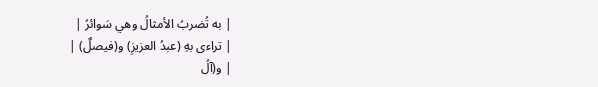| به تُضربُ الأمثالُ وهي سَوائرُ |
| تراءى بهِ (عبدُ العزيزِ) و(فيصلٌ) |
| و(آلُ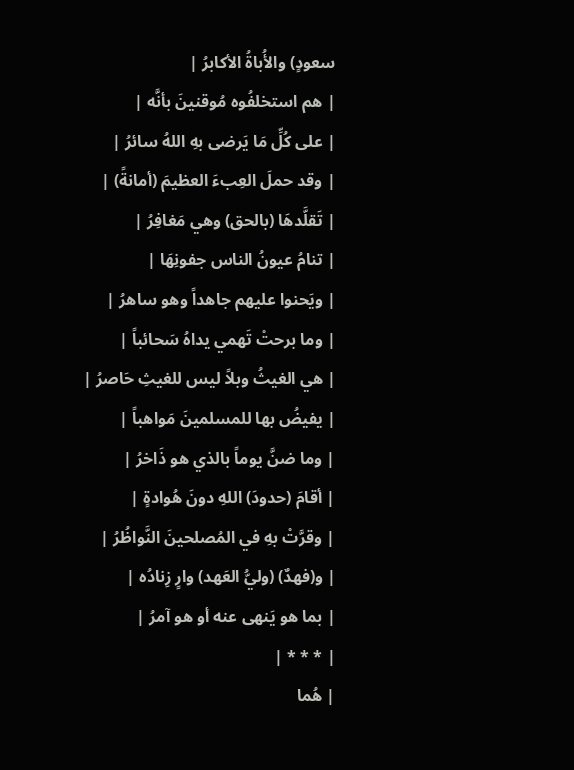سعودٍ) والأُباةُ الأكابرُ |
| هم استخلفُوه مُوقنينَ بأنَّه |
| على كُلِّ مَا يَرضى بهِ اللهُ سائرُ |
| وقد حملَ العِبءَ العظيمَ (أمانةً) |
| تَقلَّدهَا (بالحق) وهي مَغافِرُ |
| تنامُ عيونُ الناس جفونِهَا |
| ويَحنوا عليهم جاهداً وهو ساهرُ |
| وما برحتْ تَهمي يداهُ سَحائباً |
| هي الغيثُ وبلاً ليس للغيثِ حَاصرُ |
| يفيضُ بها للمسلمينَ مَواهباً |
| وما ضنَّ يوماً بالذي هو ذَاخرُ |
| أقامَ (حدودَ) اللهِ دونَ هُوادةٍ |
| وقرَّتْ بهِ في المُصلحينَ النَّواظُرُ |
| و(فهدٌ) (وليُّ العَهد) وارٍ زِنادُه |
| بما هو يَنهى عنه أو هو آمرُ |
| * * * |
| هُما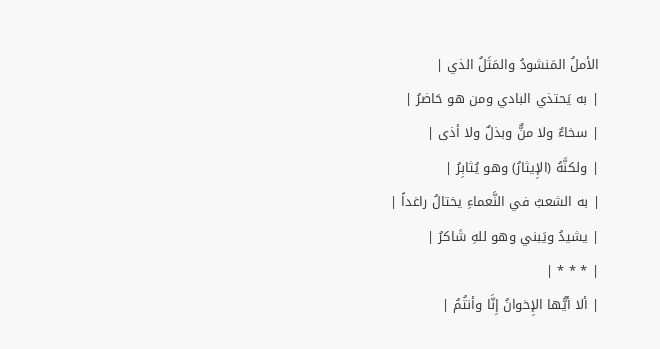الأملُ المَنشودُ والمَثَلُ الذي |
| به يَحتذي البادي ومن هو حَاضرُ |
| سخاءٌ ولا منٌّ وبذلٌ ولا أذى |
| ولكنَّهُ (الإِيثارُ) وهو يُثابِرُ |
| به الشعبُ في النَّعماءِ يختالُ راغداً |
| يشيدُ ويَبني وهو للهِ شَاكرُ |
| * * * |
| ألا أيُّها الإِخوانُ إِنَّا وأنتُمُ |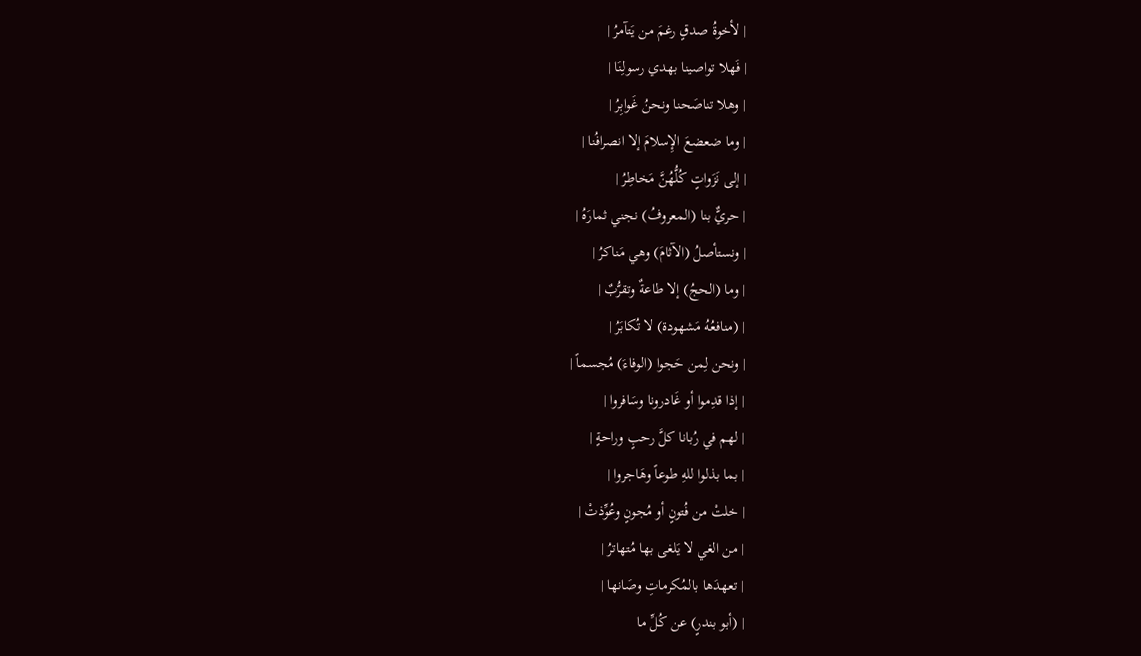| لأخوةُ صدقٍ رغمَ من يَتآمرُ |
| فَهلا تواصينا بهدي رسولِنَا |
| وهلا تناصَحنا ونحنُ غَوابِرُ |
| وما ضعضعَ الإِسلامَ إلا انصرافُنا |
| إلى نَزَواتٍ كُلُّهُنَّ مَخاطِرُ |
| حريٌّ بنا (المعروفُ) نجني ثمارَهُ |
| ونستأصلُ (الآثامَ) وهي مَناكرُ |
| وما (الحجُ) إلا طاعةٌ وتقرُّبٌ |
| (منافعُهُ مَشهودة) لا تُكابَرُ |
| ونحن لِمن حَجوا (الوفاءَ) مُجسماً |
| إذا قدِموا أو غَادرونا وسَافروا |
| لهم في رُبانا كلَّ رحبٍ وراحةٍ |
| بما بذلوا للهِ طوعاً وهَاجروا |
| خلتْ من فُتونٍ أو مُجونٍ وعُوِّذتْ |
| من الغي لا يَلغى بها مُتهاترُ |
| تعهدَها بالمُكرماتِ وصَانها |
| (أبو بندرٍ) عن كُلِّ ما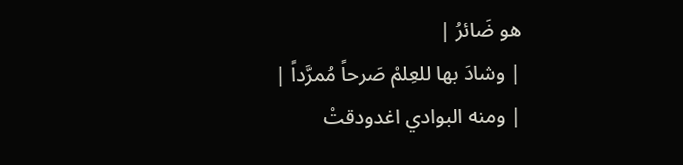هو ضَائرُ |
| وشادَ بها للعِلمْ صَرحاً مُمرَّداً |
| ومنه البوادي اغدودقتْ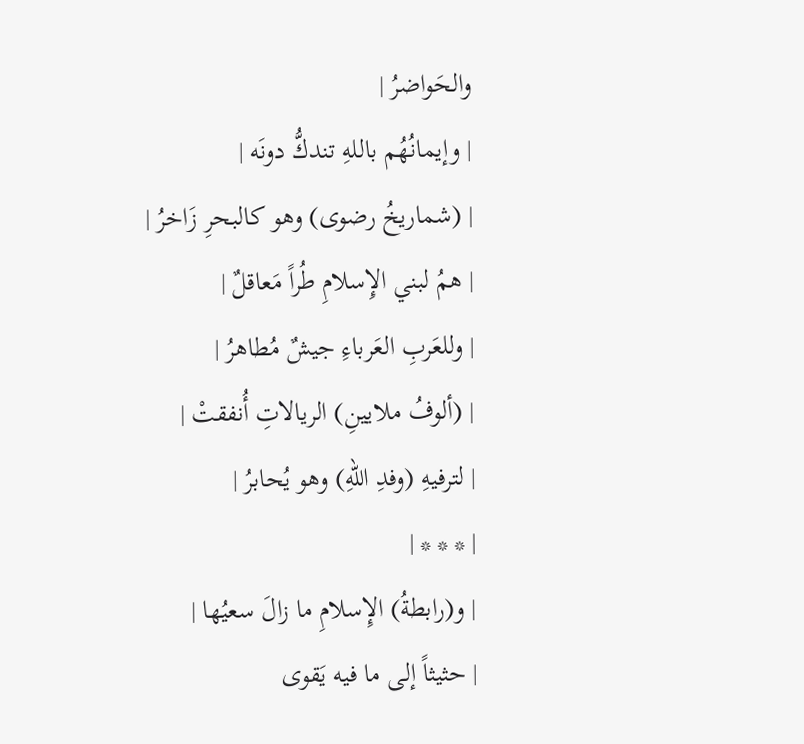والحَواضرُ |
| وإيمانُهُم باللهِ تندكُّ دونَه |
| (شماريخُ رضوى) وهو كالبحرِ زَاخرُ |
| همُ لبني الإِسلامِ طُراً مَعاقلٌ |
| وللعَربِ العَرباءِ جيشٌ مُطاهرُ |
| (ألوفُ ملايينِ) الريالاتِ أُنفقتْ |
| لترفيهِ (وفدِ اللهِ) وهو يُحابرُ |
| * * * |
| و(رابطةُ) الإِسلامِ ما زالَ سعيُها |
| حثيثاً إلى ما فيه يَقوى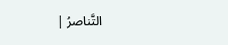التَّناصرُ |